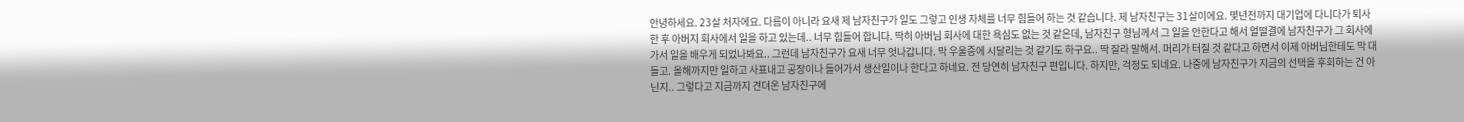안녕하세요. 23살 처자에요. 다름이 아니라 요새 제 남자친구가 일도 그렇고 인생 자체를 너무 힘들어 하는 것 같습니다. 제 남자친구는 31살이에요. 몇년전까지 대기업에 다니다가 퇴사한 후 아버지 회사에서 일을 하고 있는데.. 너무 힘들어 합니다. 딱히 아버님 회사에 대한 욕심도 없는 것 같은데, 남자친구 형님께서 그 일을 안한다고 해서 얼떨결에 남자친구가 그 회사에 가서 일을 배우게 되었나봐요.. 그런데 남자친구가 요새 너무 엇나갑니다. 막 우울증에 시달리는 것 같기도 하구요.. 딱 잘라 말해서. 머리가 터질 것 같다고 하면서 이제 아버님한테도 막 대들고. 올해까지만 일하고 사표내고 공장이나 들어가서 생산일이나 한다고 하네요. 전 당연히 남자친구 편입니다. 하지만, 걱정도 되네요. 나중에 남자친구가 지금의 선택을 후회하는 건 아닌지.. 그렇다고 지금까지 견뎌온 남자친구에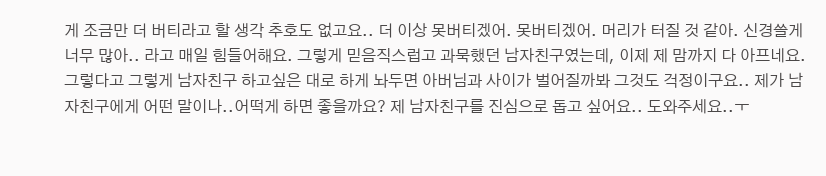게 조금만 더 버티라고 할 생각 추호도 없고요.. 더 이상 못버티겠어. 못버티겠어. 머리가 터질 것 같아. 신경쓸게 너무 많아.. 라고 매일 힘들어해요. 그렇게 믿음직스럽고 과묵했던 남자친구였는데, 이제 제 맘까지 다 아프네요. 그렇다고 그렇게 남자친구 하고싶은 대로 하게 놔두면 아버님과 사이가 벌어질까봐 그것도 걱정이구요.. 제가 남자친구에게 어떤 말이나..어떡게 하면 좋을까요? 제 남자친구를 진심으로 돕고 싶어요.. 도와주세요..ㅜ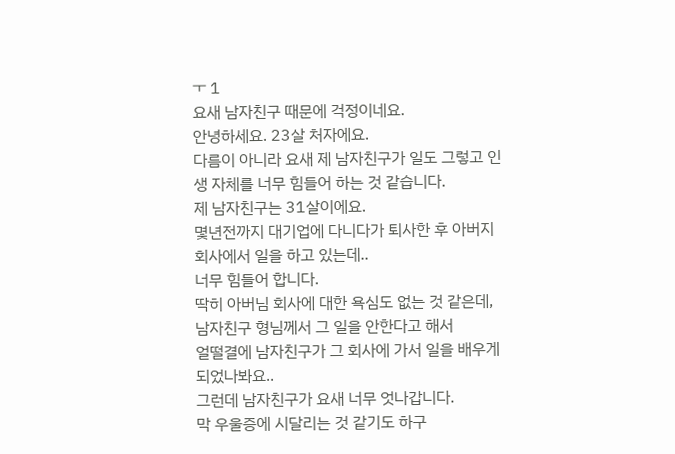ㅜ 1
요새 남자친구 때문에 걱정이네요.
안녕하세요. 23살 처자에요.
다름이 아니라 요새 제 남자친구가 일도 그렇고 인생 자체를 너무 힘들어 하는 것 같습니다.
제 남자친구는 31살이에요.
몇년전까지 대기업에 다니다가 퇴사한 후 아버지 회사에서 일을 하고 있는데..
너무 힘들어 합니다.
딱히 아버님 회사에 대한 욕심도 없는 것 같은데, 남자친구 형님께서 그 일을 안한다고 해서
얼떨결에 남자친구가 그 회사에 가서 일을 배우게 되었나봐요..
그런데 남자친구가 요새 너무 엇나갑니다.
막 우울증에 시달리는 것 같기도 하구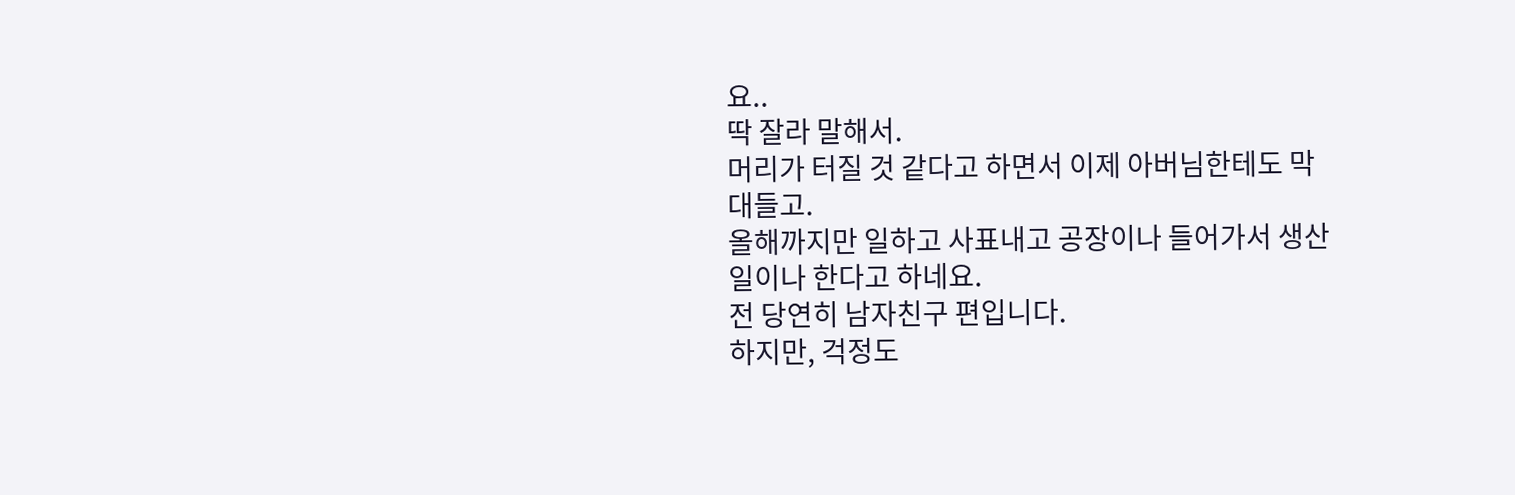요..
딱 잘라 말해서.
머리가 터질 것 같다고 하면서 이제 아버님한테도 막 대들고.
올해까지만 일하고 사표내고 공장이나 들어가서 생산일이나 한다고 하네요.
전 당연히 남자친구 편입니다.
하지만, 걱정도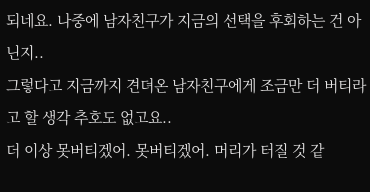되네요. 나중에 남자친구가 지금의 선택을 후회하는 건 아닌지..
그렇다고 지금까지 견뎌온 남자친구에게 조금만 더 버티라고 할 생각 추호도 없고요..
더 이상 못버티겠어. 못버티겠어. 머리가 터질 것 같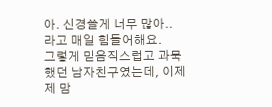아. 신경쓸게 너무 많아..
라고 매일 힘들어해요.
그렇게 믿음직스럽고 과묵했던 남자친구였는데, 이제 제 맘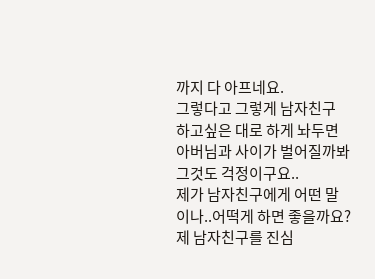까지 다 아프네요.
그렇다고 그렇게 남자친구 하고싶은 대로 하게 놔두면 아버님과 사이가 벌어질까봐
그것도 걱정이구요..
제가 남자친구에게 어떤 말이나..어떡게 하면 좋을까요?
제 남자친구를 진심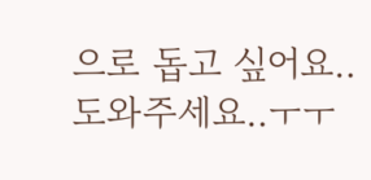으로 돕고 싶어요..
도와주세요..ㅜㅜ